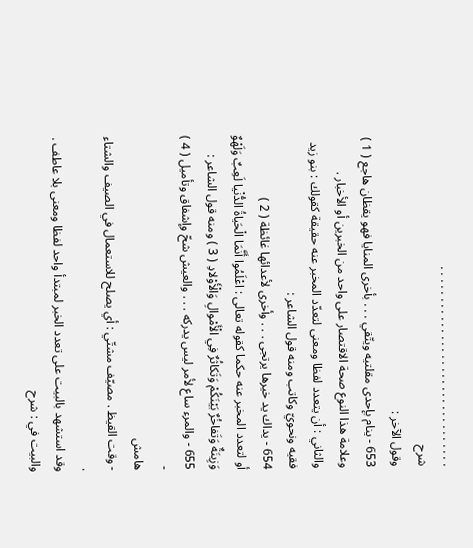. . . . . . . . . . . . . . . . . . . . . . . . . . . . . . . .
شرح
وقول الآخر :
653 - ينام بإحدى مقلتيه ويتّقي . . . بأخرى المنايا فهو يقظان هاجع ( 1 )
وعلامة هذا النوع صحة الاقتصار على واحد من الخبرين أو الأخبار .
والثاني : أن يتعدد لفظا ومعنى لتعدّد المخبر عنه حقيقة كقولك : بنو زيد فقيه ونحويّ وكاتب ومنه قول الشاعر :
654 - يداك يد خيرها يرتجى . . . وأخرى لأعدائها غائظة ( 2 )
أو لتعدد المخبر عنه حكما كقوله تعالى : اعْلَمُوا أَنَّمَا الْحَياةُ الدُّنْيا لَعِبٌ وَلَهْوٌ وَزِينَةٌ وَتَفاخُرٌ بَيْنَكُمْ وَتَكاثُرٌ فِي الْأَمْوالِ وَالْأَوْلادِ ( 3 ) ومنه قول الشاعر :
655 - والمرء ساع لأمر ليس يدركه . . . والعيش شحّ وإشفاق وتأميل ( 4 )
-
هامش
- وقت القيظ . مصيّف مشتّي : أي يصلح للاستعمال في الصيف والشتاء .
وقد استشهد بالبيت على تعدد الخبر لمبتدأ واحد لفظا ومعنى بلا عاطف .
والبيت في : شرح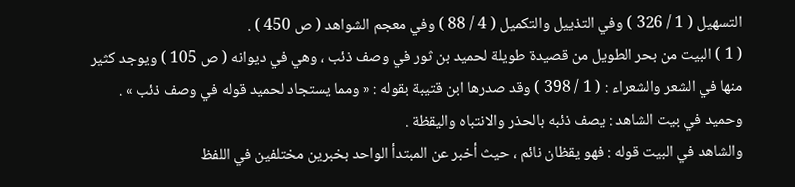التسهيل ( 1 / 326 ) وفي التذييل والتكميل ( 4 / 88 ) وفي معجم الشواهد ( ص 450 ) .
( 1 ) البيت من بحر الطويل من قصيدة طويلة لحميد بن ثور في وصف ذئب ، وهي في ديوانه ( ص 105 ) ويوجد كثير منها في الشعر والشعراء : ( 1 / 398 ) وقد صدرها ابن قتيبة بقوله : « ومما يستجاد لحميد قوله في وصف ذئب » .
وحميد في بيت الشاهد : يصف ذئبه بالحذر والانتباه واليقظة .
والشاهد في البيت قوله : فهو يقظان نائم ، حيث أخبر عن المبتدأ الواحد بخبرين مختلفين في اللفظ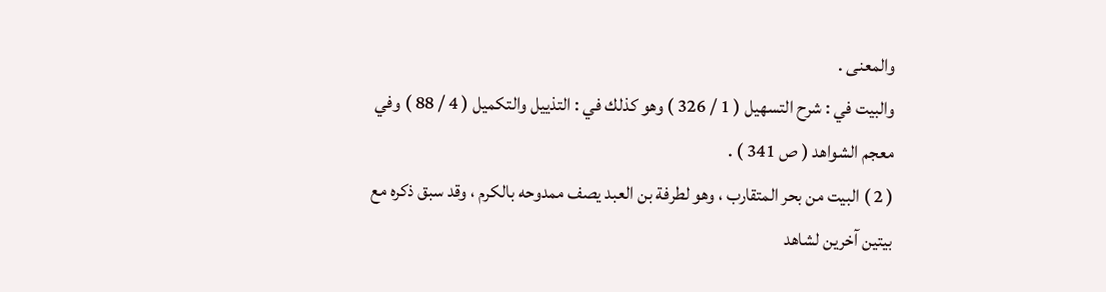والمعنى .
والبيت في : شرح التسهيل ( 1 / 326 ) وهو كذلك في : التذييل والتكميل ( 4 / 88 ) وفي معجم الشواهد ( ص 341 ) .
( 2 ) البيت من بحر المتقارب ، وهو لطرفة بن العبد يصف ممدوحه بالكرم ، وقد سبق ذكره مع بيتين آخرين لشاهد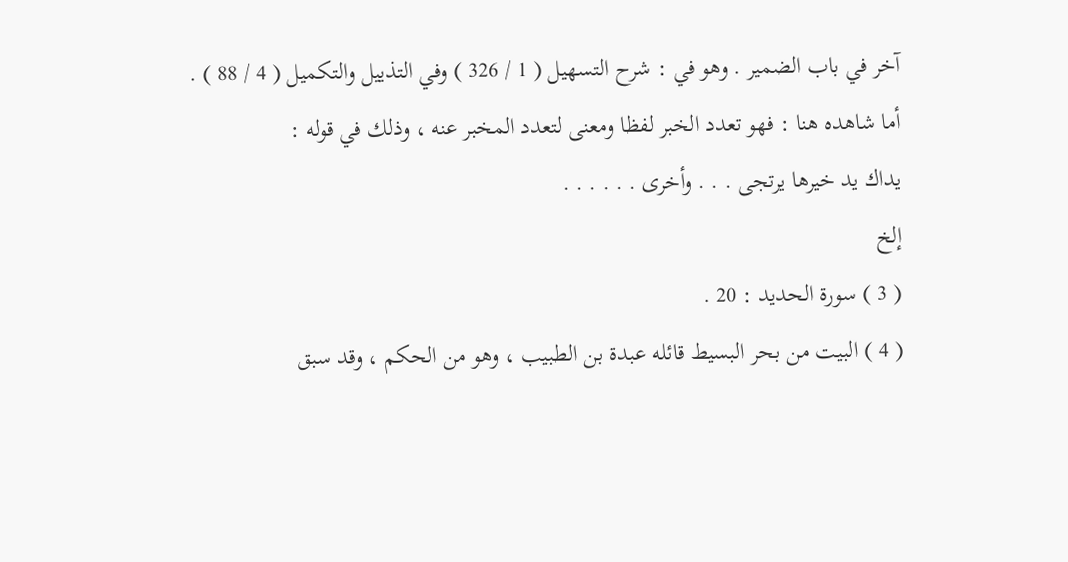آخر في باب الضمير . وهو في : شرح التسهيل ( 1 / 326 ) وفي التذييل والتكميل ( 4 / 88 ) .
أما شاهده هنا : فهو تعدد الخبر لفظا ومعنى لتعدد المخبر عنه ، وذلك في قوله :
يداك يد خيرها يرتجى . . . وأخرى . . . . . .
إلخ
( 3 ) سورة الحديد : 20 .
( 4 ) البيت من بحر البسيط قائله عبدة بن الطبيب ، وهو من الحكم ، وقد سبق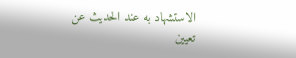الاستشهاد به عند الحديث عن تعيين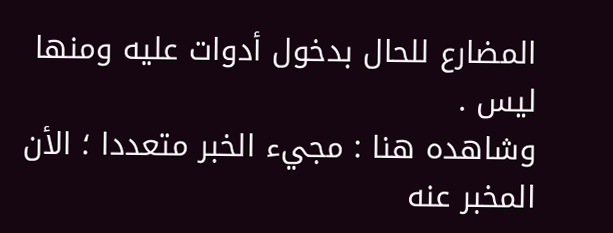المضارع للحال بدخول أدوات عليه ومنها ليس .
وشاهده هنا : مجيء الخبر متعددا ؛ الأن المخبر عنه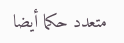متعدد حكما أيضا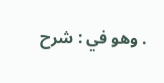. وهو في : شرح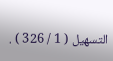التسهيل ( 1 / 326 ) .